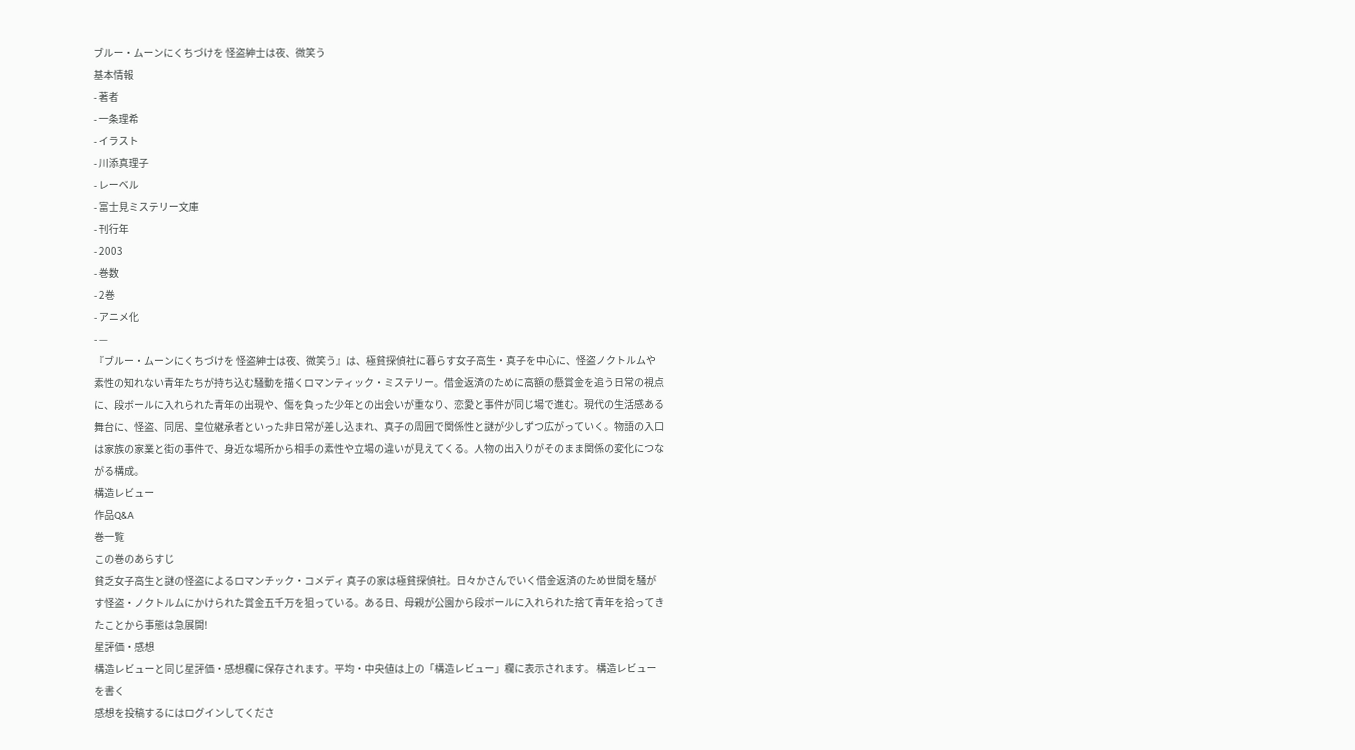ブルー・ムーンにくちづけを 怪盗紳士は夜、微笑う
基本情報
- 著者
- 一条理希
- イラスト
- 川添真理子
- レーベル
- 富士見ミステリー文庫
- 刊行年
- 2003
- 巻数
- 2巻
- アニメ化
- —
『ブルー・ムーンにくちづけを 怪盗紳士は夜、微笑う』は、極貧探偵社に暮らす女子高生・真子を中心に、怪盗ノクトルムや素性の知れない青年たちが持ち込む騒動を描くロマンティック・ミステリー。借金返済のために高額の懸賞金を追う日常の視点に、段ボールに入れられた青年の出現や、傷を負った少年との出会いが重なり、恋愛と事件が同じ場で進む。現代の生活感ある舞台に、怪盗、同居、皇位継承者といった非日常が差し込まれ、真子の周囲で関係性と謎が少しずつ広がっていく。物語の入口は家族の家業と街の事件で、身近な場所から相手の素性や立場の違いが見えてくる。人物の出入りがそのまま関係の変化につながる構成。
構造レビュー
作品Q&A
巻一覧
この巻のあらすじ
貧乏女子高生と謎の怪盗によるロマンチック・コメディ 真子の家は極貧探偵社。日々かさんでいく借金返済のため世間を騒がす怪盗・ノクトルムにかけられた賞金五千万を狙っている。ある日、母親が公園から段ボールに入れられた捨て青年を拾ってきたことから事態は急展開!
星評価・感想
構造レビューと同じ星評価・感想欄に保存されます。平均・中央値は上の「構造レビュー」欄に表示されます。 構造レビューを書く
感想を投稿するにはログインしてくださ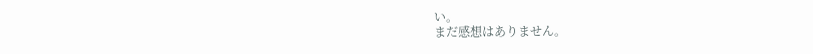い。
まだ感想はありません。